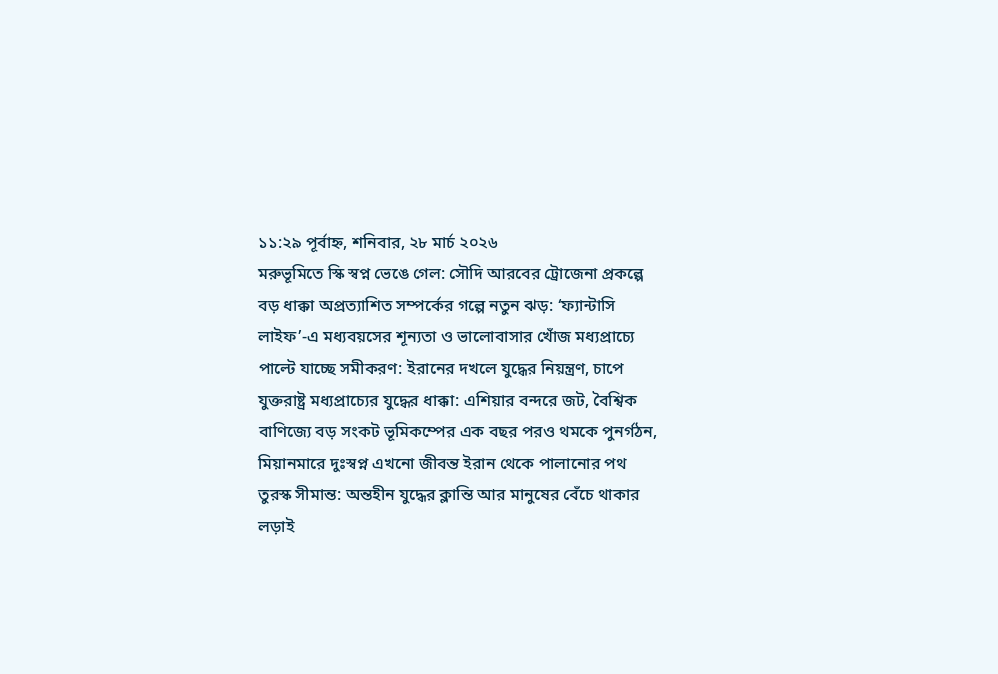১১:২৯ পূর্বাহ্ন, শনিবার, ২৮ মার্চ ২০২৬
মরুভূমিতে স্কি স্বপ্ন ভেঙে গেল: সৌদি আরবের ট্রোজেনা প্রকল্পে বড় ধাক্কা অপ্রত্যাশিত সম্পর্কের গল্পে নতুন ঝড়: ‘ফ্যান্টাসি লাইফ’-এ মধ্যবয়সের শূন্যতা ও ভালোবাসার খোঁজ মধ্যপ্রাচ্যে পাল্টে যাচ্ছে সমীকরণ: ইরানের দখলে যুদ্ধের নিয়ন্ত্রণ, চাপে যুক্তরাষ্ট্র মধ্যপ্রাচ্যের যুদ্ধের ধাক্কা: এশিয়ার বন্দরে জট, বৈশ্বিক বাণিজ্যে বড় সংকট ভূমিকম্পের এক বছর পরও থমকে পুনর্গঠন, মিয়ানমারে দুঃস্বপ্ন এখনো জীবন্ত ইরান থেকে পালানোর পথ তুরস্ক সীমান্ত: অন্তহীন যুদ্ধের ক্লান্তি আর মানুষের বেঁচে থাকার লড়াই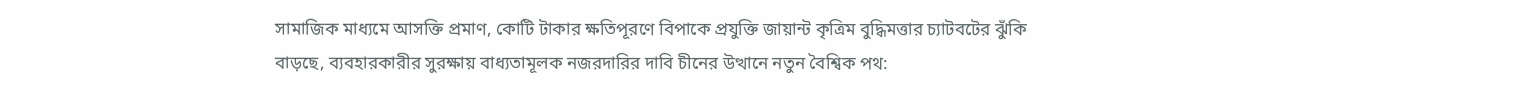সামাজিক মাধ্যমে আসক্তি প্রমাণ, কোটি টাকার ক্ষতিপূরণে বিপাকে প্রযুক্তি জায়ান্ট কৃত্রিম বুদ্ধিমত্তার চ্যাটবটের ঝুঁকি বাড়ছে, ব্যবহারকারীর সুরক্ষায় বাধ্যতামূলক নজরদারির দাবি চীনের উত্থানে নতুন বৈশ্বিক পথ: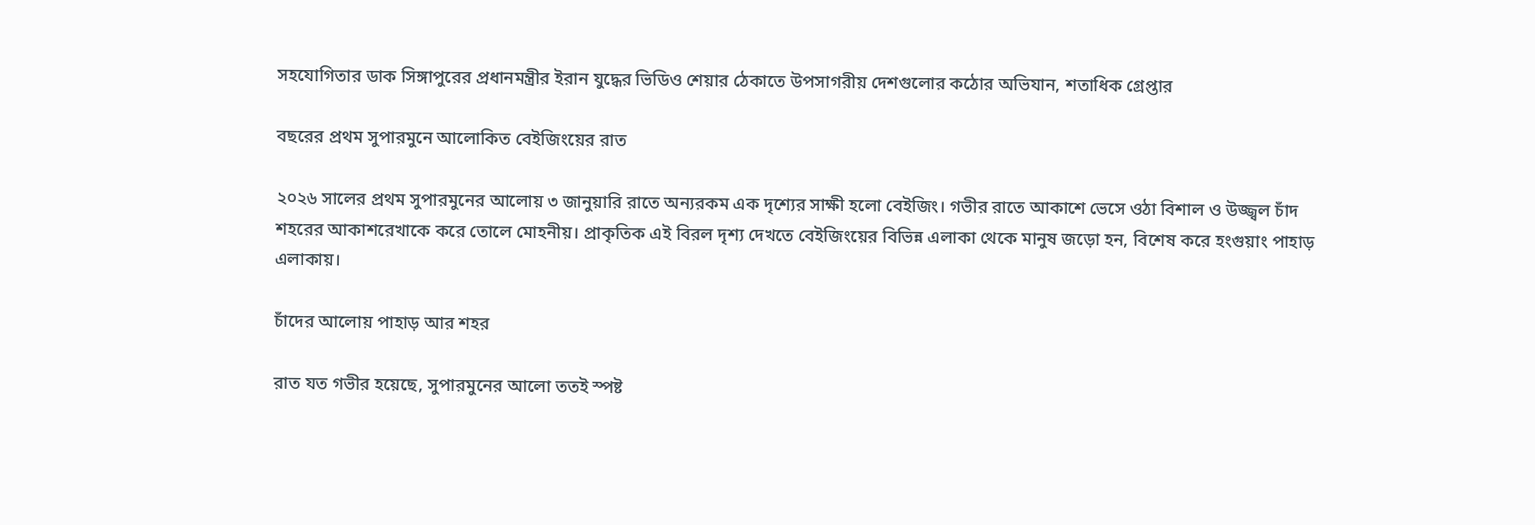সহযোগিতার ডাক সিঙ্গাপুরের প্রধানমন্ত্রীর ইরান যুদ্ধের ভিডিও শেয়ার ঠেকাতে উপসাগরীয় দেশগুলোর কঠোর অভিযান, শতাধিক গ্রেপ্তার

বছরের প্রথম সুপারমুনে আলোকিত বেইজিংয়ের রাত

২০২৬ সালের প্রথম সুপারমুনের আলোয় ৩ জানুয়ারি রাতে অন্যরকম এক দৃশ্যের সাক্ষী হলো বেইজিং। গভীর রাতে আকাশে ভেসে ওঠা বিশাল ও উজ্জ্বল চাঁদ শহরের আকাশরেখাকে করে তোলে মোহনীয়। প্রাকৃতিক এই বিরল দৃশ্য দেখতে বেইজিংয়ের বিভিন্ন এলাকা থেকে মানুষ জড়ো হন, বিশেষ করে হংগুয়াং পাহাড় এলাকায়।

চাঁদের আলোয় পাহাড় আর শহর

রাত যত গভীর হয়েছে, সুপারমুনের আলো ততই স্পষ্ট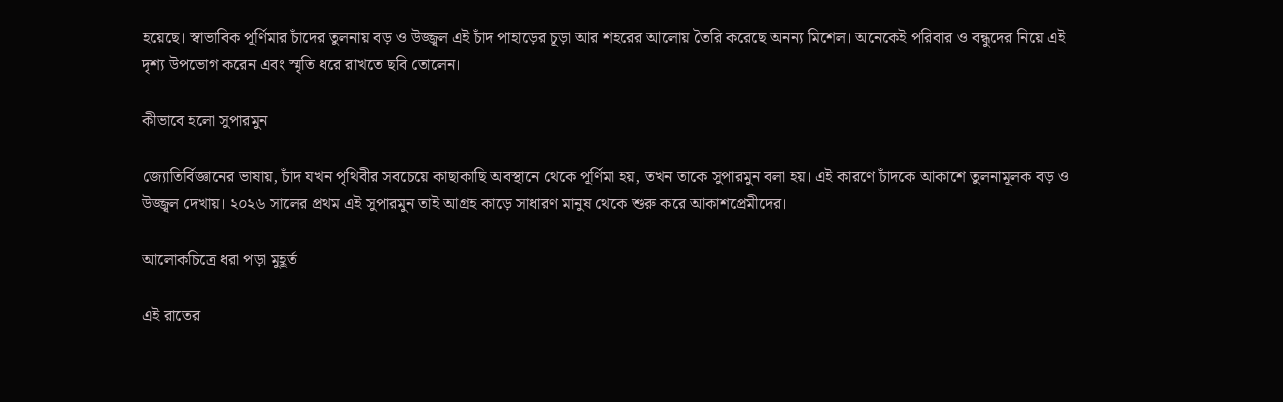হয়েছে। স্বাভাবিক পূর্ণিমার চাঁদের তুলনায় বড় ও উজ্জ্বল এই চাঁদ পাহাড়ের চূড়া আর শহরের আলোয় তৈরি করেছে অনন্য মিশেল। অনেকেই পরিবার ও বন্ধুদের নিয়ে এই দৃশ্য উপভোগ করেন এবং স্মৃতি ধরে রাখতে ছবি তোলেন।

কীভাবে হলো সুপারমুন

জ্যোতির্বিজ্ঞানের ভাষায়, চাঁদ যখন পৃথিবীর সবচেয়ে কাছাকাছি অবস্থানে থেকে পূর্ণিমা হয়, তখন তাকে সুপারমুন বলা হয়। এই কারণে চাঁদকে আকাশে তুলনামূলক বড় ও উজ্জ্বল দেখায়। ২০২৬ সালের প্রথম এই সুপারমুন তাই আগ্রহ কাড়ে সাধারণ মানুষ থেকে শুরু করে আকাশপ্রেমীদের।

আলোকচিত্রে ধরা পড়া মুহূর্ত

এই রাতের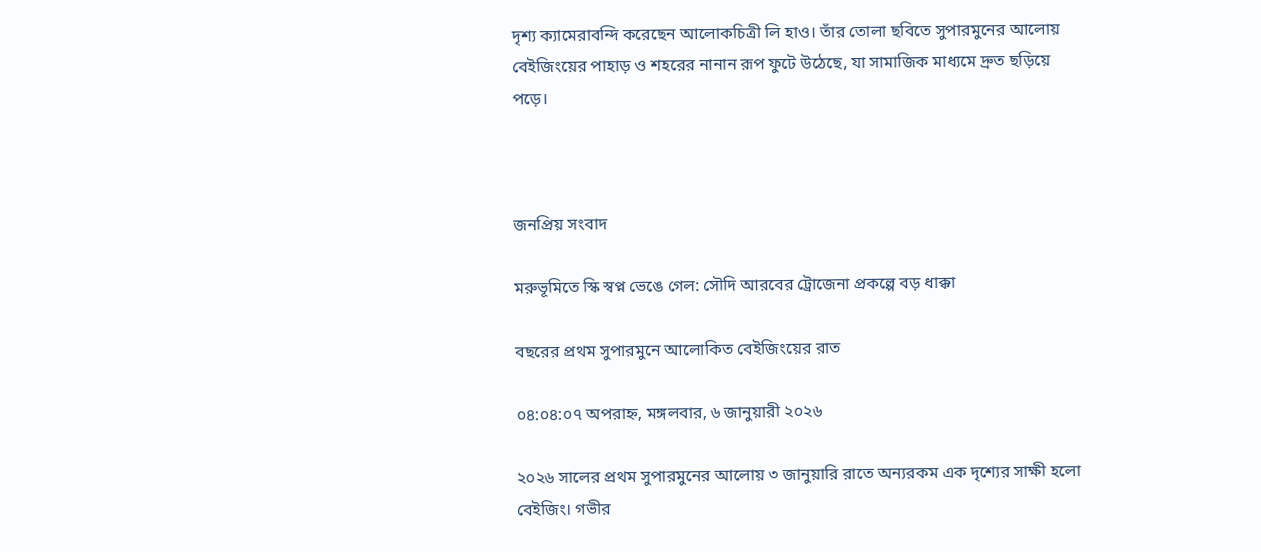দৃশ্য ক্যামেরাবন্দি করেছেন আলোকচিত্রী লি হাও। তাঁর তোলা ছবিতে সুপারমুনের আলোয় বেইজিংয়ের পাহাড় ও শহরের নানান রূপ ফুটে উঠেছে, যা সামাজিক মাধ্যমে দ্রুত ছড়িয়ে পড়ে।



জনপ্রিয় সংবাদ

মরুভূমিতে স্কি স্বপ্ন ভেঙে গেল: সৌদি আরবের ট্রোজেনা প্রকল্পে বড় ধাক্কা

বছরের প্রথম সুপারমুনে আলোকিত বেইজিংয়ের রাত

০৪:০৪:০৭ অপরাহ্ন, মঙ্গলবার, ৬ জানুয়ারী ২০২৬

২০২৬ সালের প্রথম সুপারমুনের আলোয় ৩ জানুয়ারি রাতে অন্যরকম এক দৃশ্যের সাক্ষী হলো বেইজিং। গভীর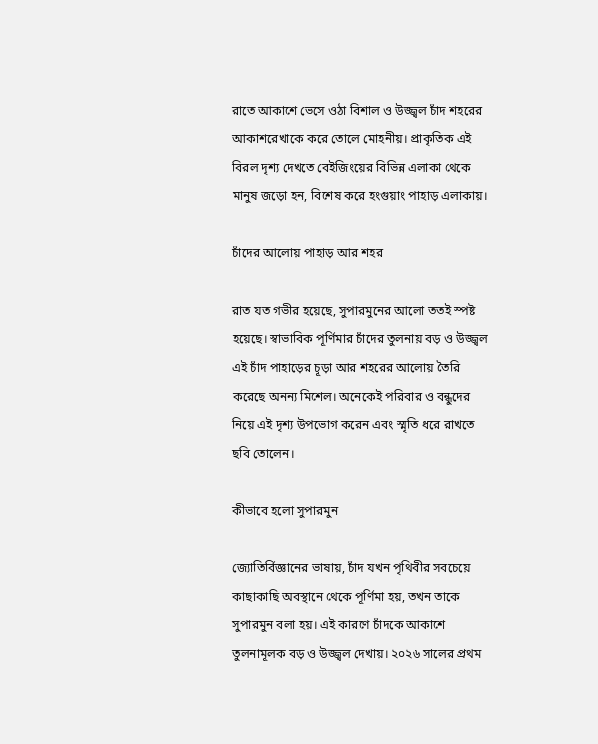রাতে আকাশে ভেসে ওঠা বিশাল ও উজ্জ্বল চাঁদ শহরের আকাশরেখাকে করে তোলে মোহনীয়। প্রাকৃতিক এই বিরল দৃশ্য দেখতে বেইজিংয়ের বিভিন্ন এলাকা থেকে মানুষ জড়ো হন, বিশেষ করে হংগুয়াং পাহাড় এলাকায়।

চাঁদের আলোয় পাহাড় আর শহর

রাত যত গভীর হয়েছে, সুপারমুনের আলো ততই স্পষ্ট হয়েছে। স্বাভাবিক পূর্ণিমার চাঁদের তুলনায় বড় ও উজ্জ্বল এই চাঁদ পাহাড়ের চূড়া আর শহরের আলোয় তৈরি করেছে অনন্য মিশেল। অনেকেই পরিবার ও বন্ধুদের নিয়ে এই দৃশ্য উপভোগ করেন এবং স্মৃতি ধরে রাখতে ছবি তোলেন।

কীভাবে হলো সুপারমুন

জ্যোতির্বিজ্ঞানের ভাষায়, চাঁদ যখন পৃথিবীর সবচেয়ে কাছাকাছি অবস্থানে থেকে পূর্ণিমা হয়, তখন তাকে সুপারমুন বলা হয়। এই কারণে চাঁদকে আকাশে তুলনামূলক বড় ও উজ্জ্বল দেখায়। ২০২৬ সালের প্রথম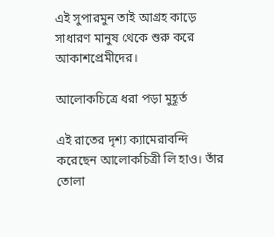এই সুপারমুন তাই আগ্রহ কাড়ে সাধারণ মানুষ থেকে শুরু করে আকাশপ্রেমীদের।

আলোকচিত্রে ধরা পড়া মুহূর্ত

এই রাতের দৃশ্য ক্যামেরাবন্দি করেছেন আলোকচিত্রী লি হাও। তাঁর তোলা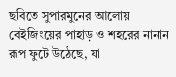ছবিতে সুপারমুনের আলোয় বেইজিংয়ের পাহাড় ও শহরের নানান রূপ ফুটে উঠেছে, যা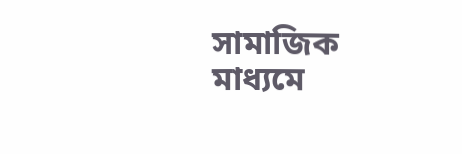সামাজিক মাধ্যমে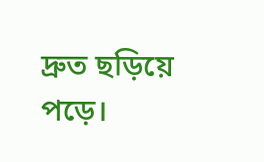দ্রুত ছড়িয়ে পড়ে।